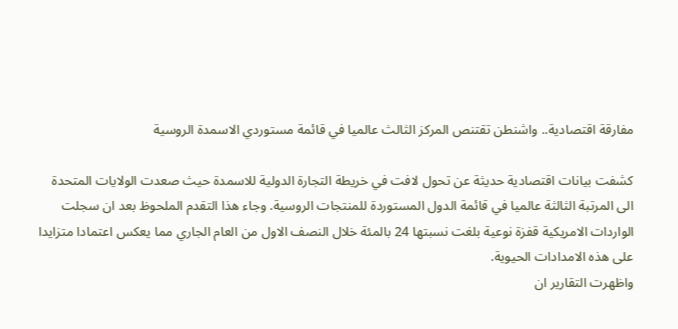مفارقة اقتصادية.. واشنطن تقتنص المركز الثالث عالميا في قائمة مستوردي الاسمدة الروسية

كشفت بيانات اقتصادية حديثة عن تحول لافت في خريطة التجارة الدولية للاسمدة حيث صعدت الولايات المتحدة الى المرتبة الثالثة عالميا في قائمة الدول المستوردة للمنتجات الروسية. وجاء هذا التقدم الملحوظ بعد ان سجلت الواردات الامريكية قفزة نوعية بلغت نسبتها 24 بالمئة خلال النصف الاول من العام الجاري مما يعكس اعتمادا متزايدا على هذه الامدادات الحيوية.
واظهرت التقارير ان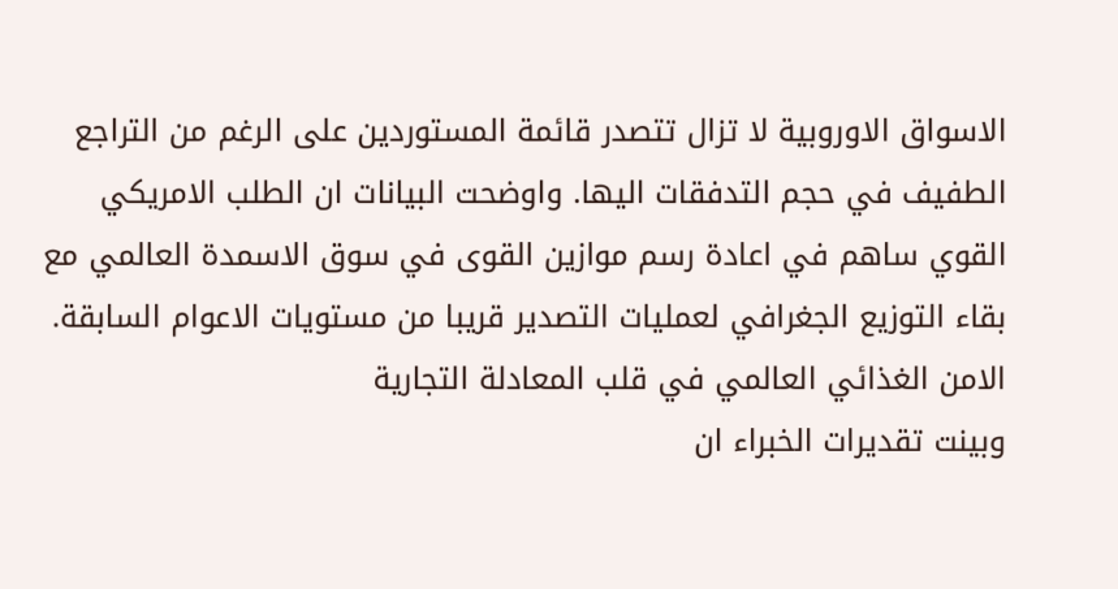الاسواق الاوروبية لا تزال تتصدر قائمة المستوردين على الرغم من التراجع الطفيف في حجم التدفقات اليها. واوضحت البيانات ان الطلب الامريكي القوي ساهم في اعادة رسم موازين القوى في سوق الاسمدة العالمي مع بقاء التوزيع الجغرافي لعمليات التصدير قريبا من مستويات الاعوام السابقة.
الامن الغذائي العالمي في قلب المعادلة التجارية
وبينت تقديرات الخبراء ان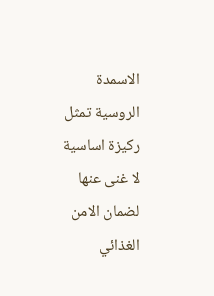الاسمدة الروسية تمثل ركيزة اساسية لا غنى عنها لضمان الامن الغذائي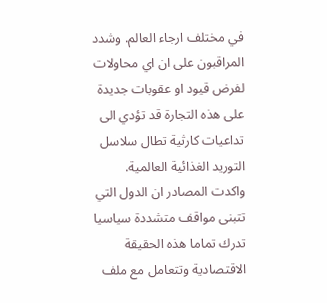في مختلف ارجاء العالم. وشدد المراقبون على ان اي محاولات لفرض قيود او عقوبات جديدة على هذه التجارة قد تؤدي الى تداعيات كارثية تطال سلاسل التوريد الغذائية العالمية.
واكدت المصادر ان الدول التي تتبنى مواقف متشددة سياسيا تدرك تماما هذه الحقيقة الاقتصادية وتتعامل مع ملف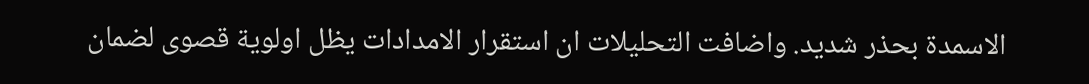الاسمدة بحذر شديد. واضافت التحليلات ان استقرار الامدادات يظل اولوية قصوى لضمان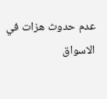عدم حدوث هزات في الاسواق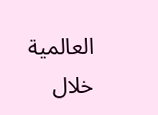العالمية خلال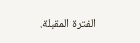الفترة المقبلة.